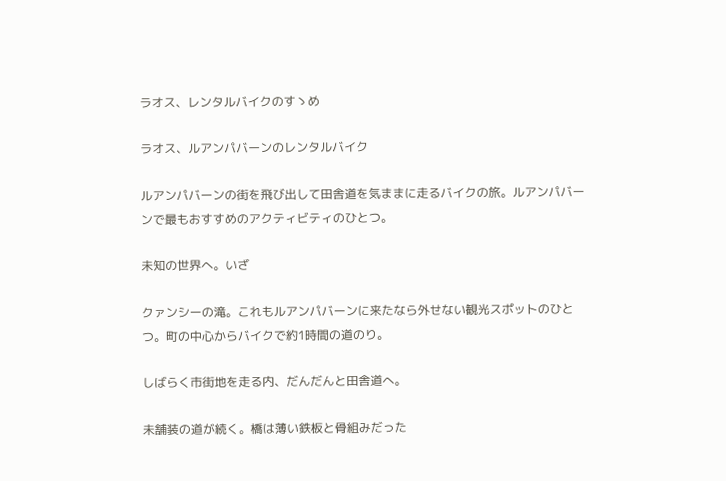ラオス、レンタルバイクのすゝめ

ラオス、ルアンパバーンのレンタルバイク

ルアンパバーンの街を飛び出して田舎道を気ままに走るバイクの旅。ルアンパバーンで最もおすすめのアクティビティのひとつ。

未知の世界へ。いざ

クァンシーの滝。これもルアンパバーンに来たなら外せない観光スポットのひとつ。町の中心からバイクで約1時間の道のり。

しばらく市街地を走る内、だんだんと田舎道へ。

未舗装の道が続く。橋は薄い鉄板と骨組みだった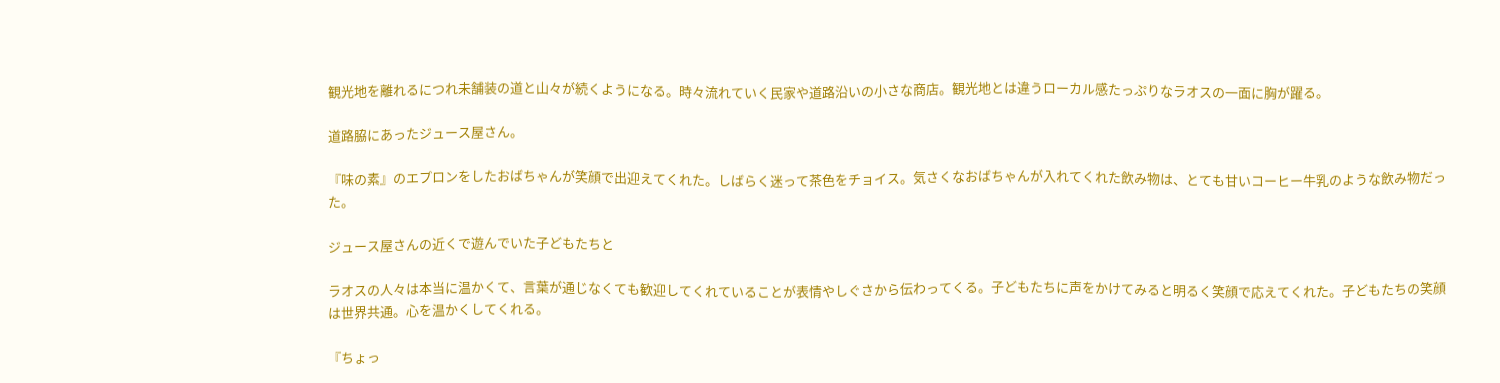観光地を離れるにつれ未舗装の道と山々が続くようになる。時々流れていく民家や道路沿いの小さな商店。観光地とは違うローカル感たっぷりなラオスの一面に胸が躍る。

道路脇にあったジュース屋さん。

『味の素』のエプロンをしたおばちゃんが笑顔で出迎えてくれた。しばらく迷って茶色をチョイス。気さくなおばちゃんが入れてくれた飲み物は、とても甘いコーヒー牛乳のような飲み物だった。

ジュース屋さんの近くで遊んでいた子どもたちと

ラオスの人々は本当に温かくて、言葉が通じなくても歓迎してくれていることが表情やしぐさから伝わってくる。子どもたちに声をかけてみると明るく笑顔で応えてくれた。子どもたちの笑顔は世界共通。心を温かくしてくれる。

『ちょっ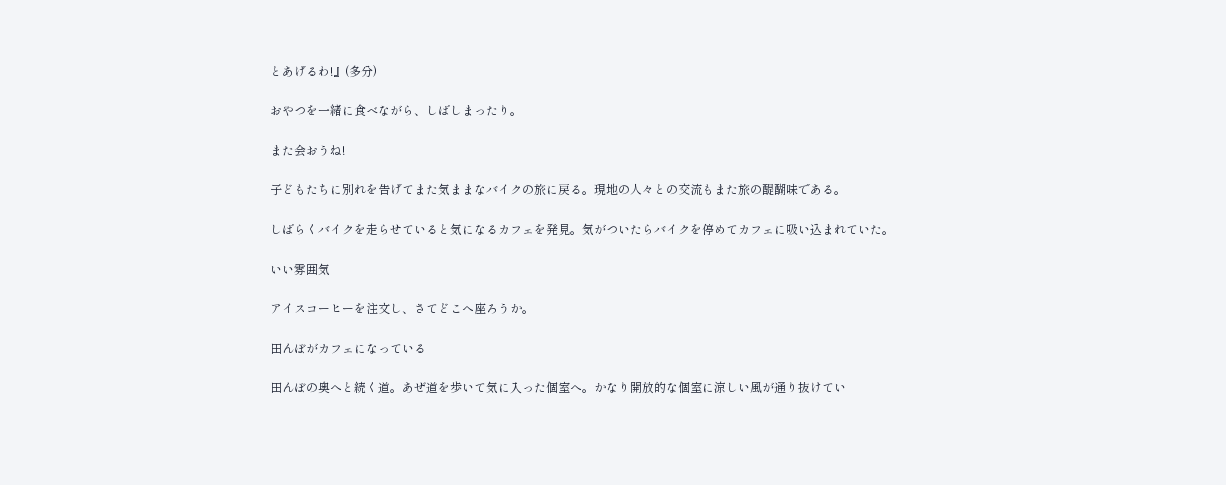とあげるわ!』(多分)

おやつを一緒に食べながら、しばしまったり。

また会おうね!

子どもたちに別れを告げてまた気ままなバイクの旅に戻る。現地の人々との交流もまた旅の醍醐味である。

しばらくバイクを走らせていると気になるカフェを発見。気がついたらバイクを停めてカフェに吸い込まれていた。

いい雰囲気

アイスコーヒーを注文し、さてどこへ座ろうか。

田んぼがカフェになっている

田んぼの奥へと続く道。あぜ道を歩いて気に入った個室へ。かなり開放的な個室に涼しい風が通り抜けてい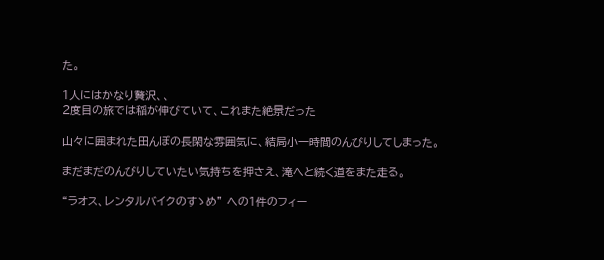た。

1人にはかなり贅沢、、
2度目の旅では稲が伸びていて、これまた絶景だった

山々に囲まれた田んぼの長閑な雰囲気に、結局小一時間のんびりしてしまった。

まだまだのんびりしていたい気持ちを押さえ、滝へと続く道をまた走る。

“ラオス、レンタルバイクのすゝめ” への1件のフィー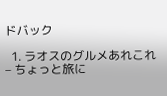ドバック

  1. ラオスのグルメあれこれ – ちょっと旅に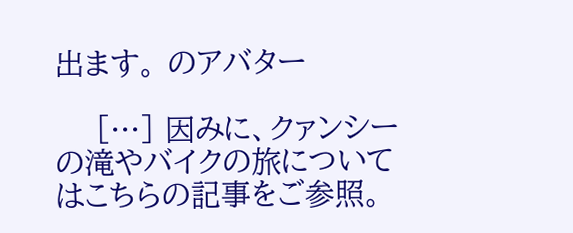出ます。 のアバター

    […] 因みに、クァンシーの滝やバイクの旅についてはこちらの記事をご参照。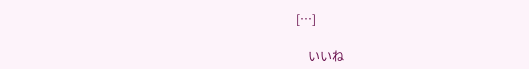[…]

    いいね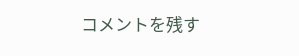コメントを残す